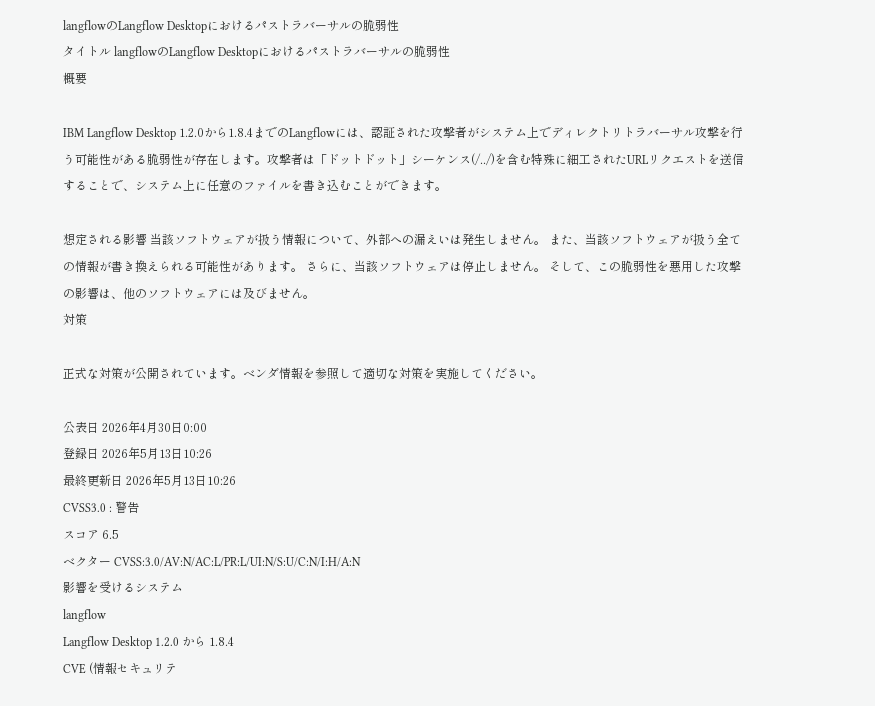langflowのLangflow Desktopにおけるパストラバーサルの脆弱性
タイトル langflowのLangflow Desktopにおけるパストラバーサルの脆弱性
概要

IBM Langflow Desktop 1.2.0から1.8.4までのLangflowには、認証された攻撃者がシステム上でディレクトリトラバーサル攻撃を行う可能性がある脆弱性が存在します。攻撃者は「ドットドット」シーケンス(/../)を含む特殊に細工されたURLリクエストを送信することで、システム上に任意のファイルを書き込むことができます。

想定される影響 当該ソフトウェアが扱う情報について、外部への漏えいは発生しません。 また、当該ソフトウェアが扱う全ての情報が書き換えられる可能性があります。 さらに、当該ソフトウェアは停止しません。 そして、この脆弱性を悪用した攻撃の影響は、他のソフトウェアには及びません。
対策

正式な対策が公開されています。ベンダ情報を参照して適切な対策を実施してください。

公表日 2026年4月30日0:00
登録日 2026年5月13日10:26
最終更新日 2026年5月13日10:26
CVSS3.0 : 警告
スコア 6.5
ベクター CVSS:3.0/AV:N/AC:L/PR:L/UI:N/S:U/C:N/I:H/A:N
影響を受けるシステム
langflow
Langflow Desktop 1.2.0 から 1.8.4
CVE (情報セキュリテ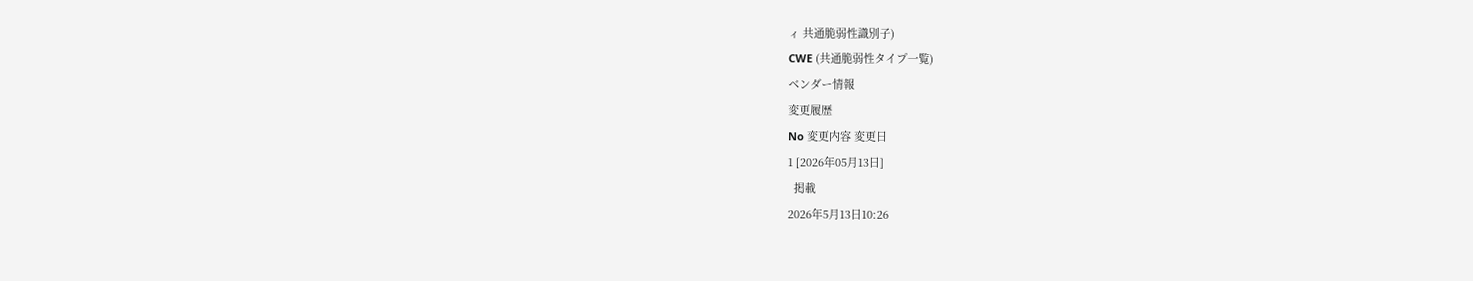ィ 共通脆弱性識別子)
CWE (共通脆弱性タイプ一覧)
ベンダー情報
変更履歴
No 変更内容 変更日
1 [2026年05月13日]
  掲載
2026年5月13日10:26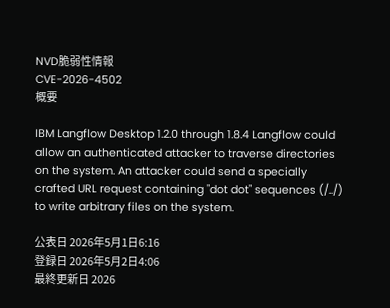NVD脆弱性情報
CVE-2026-4502
概要

IBM Langflow Desktop 1.2.0 through 1.8.4 Langflow could allow an authenticated attacker to traverse directories on the system. An attacker could send a specially crafted URL request containing "dot dot" sequences (/../) to write arbitrary files on the system.

公表日 2026年5月1日6:16
登録日 2026年5月2日4:06
最終更新日 2026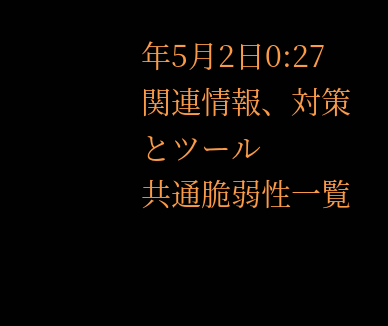年5月2日0:27
関連情報、対策とツール
共通脆弱性一覧